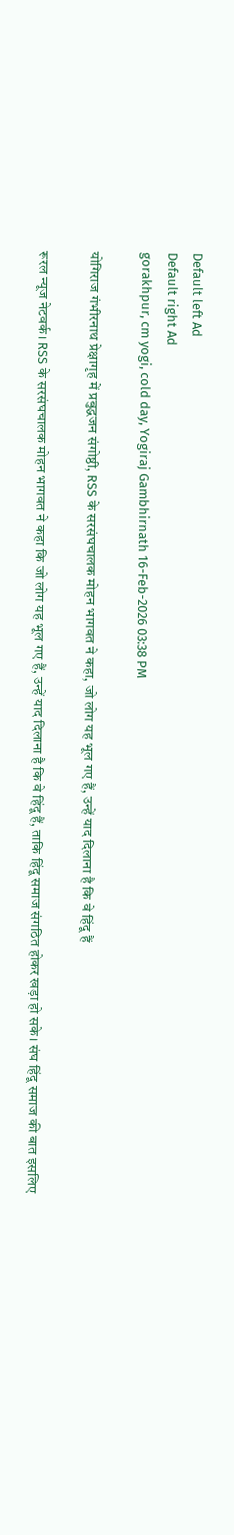Default left Ad
Default right Ad
gorakhpur, cm yogi, cold day, Yogiraj Gambhirnath 16-Feb-2026 03:38 PM

योगिराज गंभीरनाथ प्रेक्षागृह में प्रबुद्धजन संगोष्ठी, RSS के सरसंघचालक मोहन भागवत ने कहा, जो लोग यह भूल गए हैं, उन्हें याद दिलाना है कि वे हिंदू हैं

रूरल न्यूज नेटवर्क। RSS के सरसंघचालक मोहन भागवत ने कहा कि जो लोग यह भूल गए हैं, उन्हें याद दिलाना है कि वे हिंदू हैं, ताकि हिंदू समाज संगठित होकर खड़ा हो सके। संघ हिंदू समाज की बात इसलिए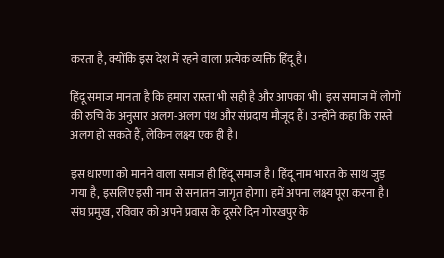करता है, क्योंकि इस देश में रहने वाला प्रत्येक व्यक्ति हिंदू है।

हिंदू समाज मानता है कि हमारा रास्ता भी सही है और आपका भी। इस समाज में लोगों की रुचि के अनुसार अलग-अलग पंथ और संप्रदाय मौजूद हैं। उन्होंने कहा कि रास्ते अलग हो सकते हैं, लेकिन लक्ष्य एक ही है।

इस धारणा को मानने वाला समाज ही हिंदू समाज है। हिंदू नाम भारत के साथ जुड़ गया है, इसलिए इसी नाम से सनातन जागृत होगा। हमें अपना लक्ष्य पूरा करना है। संघ प्रमुख, रविवार को अपने प्रवास के दूसरे दिन गोरखपुर के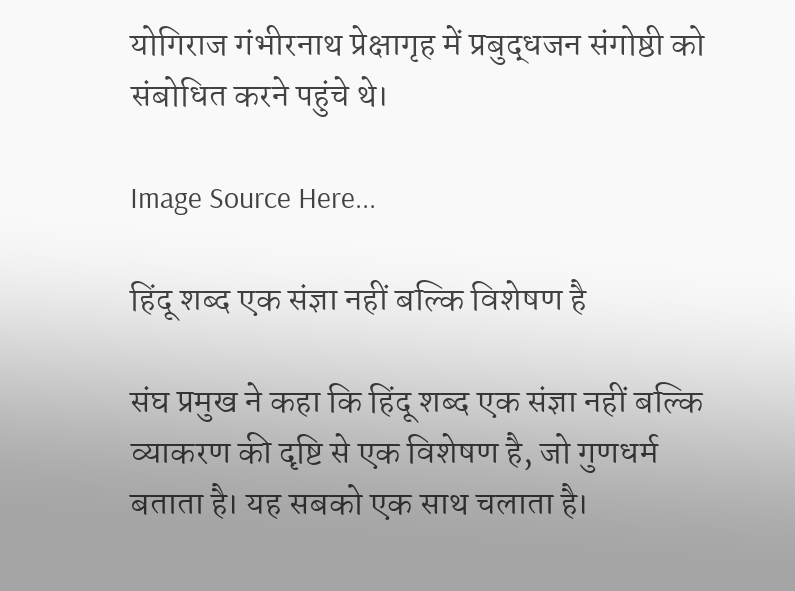योगिराज गंभीरनाथ प्रेक्षागृह में प्रबुद्धजन संगोष्ठी को संबोधित करने पहुंचे थे।

Image Source Here...

हिंदू शब्द एक संज्ञा नहीं बल्कि विशेषण है

संघ प्रमुख ने कहा कि हिंदू शब्द एक संज्ञा नहीं बल्कि व्याकरण की दृष्टि से एक विशेषण है, जो गुणधर्म बताता है। यह सबको एक साथ चलाता है।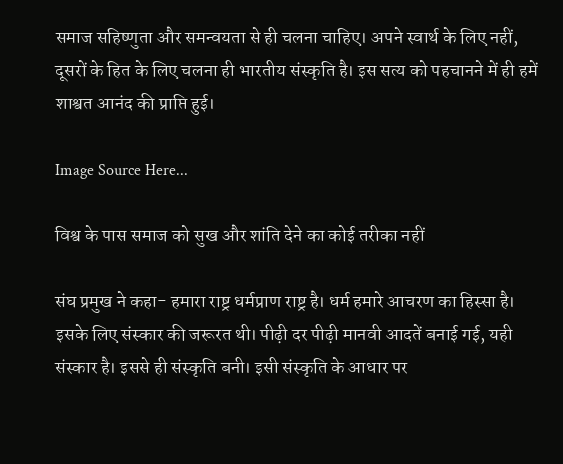समाज सहिष्णुता और समन्वयता से ही चलना चाहिए। अपने स्वार्थ के लिए नहीं, दूसरों के हित के लिए चलना ही भारतीय संस्कृति है। इस सत्य को पहचानने में ही हमें शाश्वत आनंद की प्राप्ति हुई।

Image Source Here...

विश्व के पास समाज को सुख और शांति देने का कोई तरीका नहीं

संघ प्रमुख ने कहा- हमारा राष्ट्र धर्मप्राण राष्ट्र है। धर्म हमारे आचरण का हिस्सा है। इसके लिए संस्कार की जरूरत थी। पीढ़ी दर पीढ़ी मानवी आदतें बनाई गई, यही संस्कार है। इससे ही संस्कृति बनी। इसी संस्कृति के आधार पर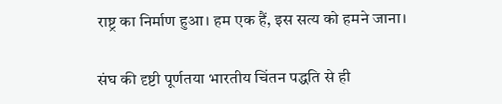राष्ट्र का निर्माण हुआ। हम एक हैं, इस सत्य को हमने जाना।

संघ की दृष्टी पूर्णतया भारतीय चिंतन पद्धति से ही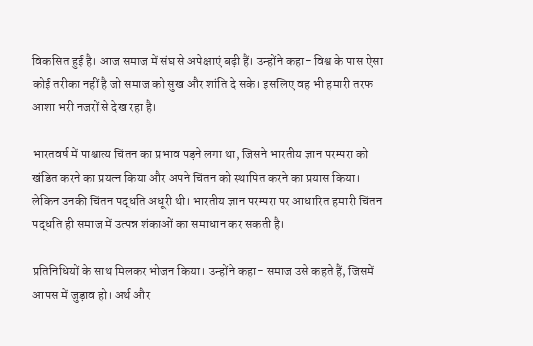विकसित हुई है। आज समाज में संघ से अपेक्षाएं बढ़ी हैं। उन्होंने कहा- विश्व के पास ऐसा कोई तरीका नहीं है जो समाज को सुख और शांति दे सके। इसलिए वह भी हमारी तरफ आशा भरी नजरों से देख रहा है।

भारतवर्ष में पाश्चात्य चिंतन का प्रभाव पड़‌ने लगा था, जिसने भारतीय ज्ञान परम्परा को खंडित करने का प्रयत्न किया और अपने चिंतन को स्थापित करने का प्रयास किया। लेकिन उनकी चिंतन पद्धति अधूरी थी। भारतीय ज्ञान परम्परा पर आधारित हमारी चिंतन पद्धति ही समाज में उत्पन्न शंकाओं का समाधान कर सकती है।

प्रतिनिधियों के साथ मिलकर भोजन किया। उन्होंने कहा- समाज उसे कहते हैं, जिसमें आपस में जुड़ाव हो। अर्थ और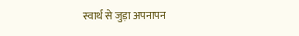स्वार्थ से जुड़ा अपनापन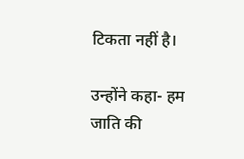टिकता नहीं है।

उन्होंने कहा- हम जाति की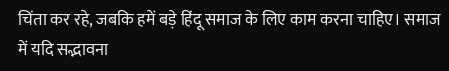चिंता कर रहे, जबकि हमें बड़े हिंदू समाज के लिए काम करना चाहिए। समाज में यदि सद्भावना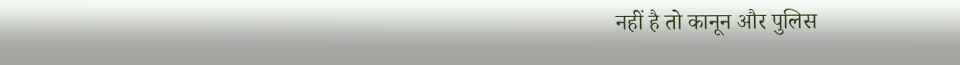नहीं है तो कानून और पुलिस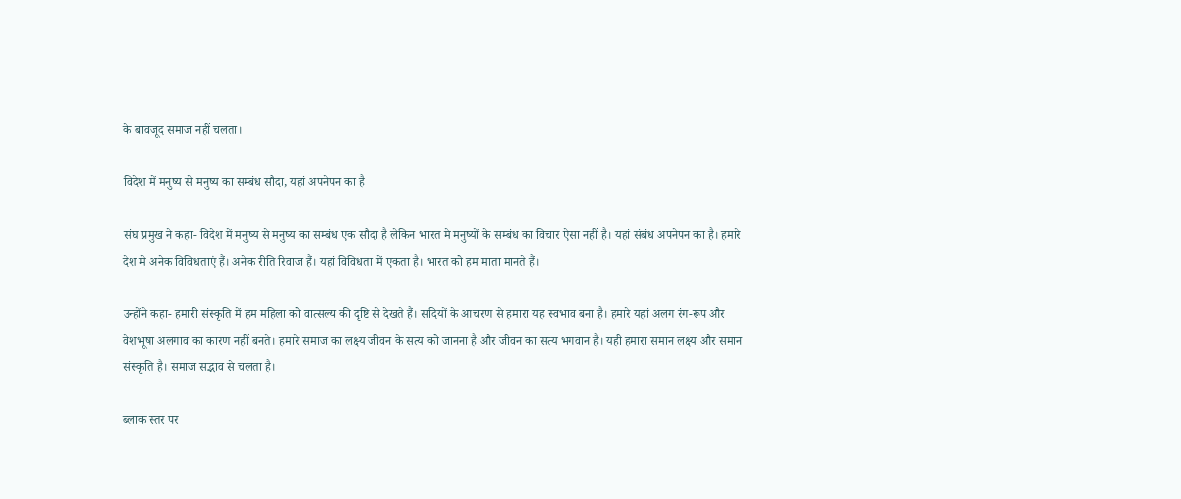के बावजूद समाज नहीं चलता।

विदेश में मनुष्य से मनुष्य का सम्बंध सौदा, यहां अपनेपन का है

संघ प्रमुख ने कहा- विदेश में मनुष्य से मनुष्य का सम्बंध एक सौदा है लेकिन भारत मे मनुष्यों के सम्बंध का विचार ऐसा नहीं है। यहां संबंध अपनेपन का है। हमारे देश मे अनेक विविधताएं हैं। अनेक रीति रिवाज हैं। यहां विविधता में एकता है। भारत को हम माता मानते हैं।

उन्होंने कहा- हमारी संस्कृति में हम महिला को वात्सल्य की दृष्टि से देखते हैं। सदियों के आचरण से हमारा यह स्वभाव बना है। हमारे यहां अलग रंग-रूप और वेशभूषा अलगाव का कारण नहीं बनते। हमारे समाज का लक्ष्य जीवन के सत्य को जानना है और जीवन का सत्य भगवान है। यही हमारा समान लक्ष्य और समान संस्कृति है। समाज सद्भाव से चलता है।

ब्लाक स्तर पर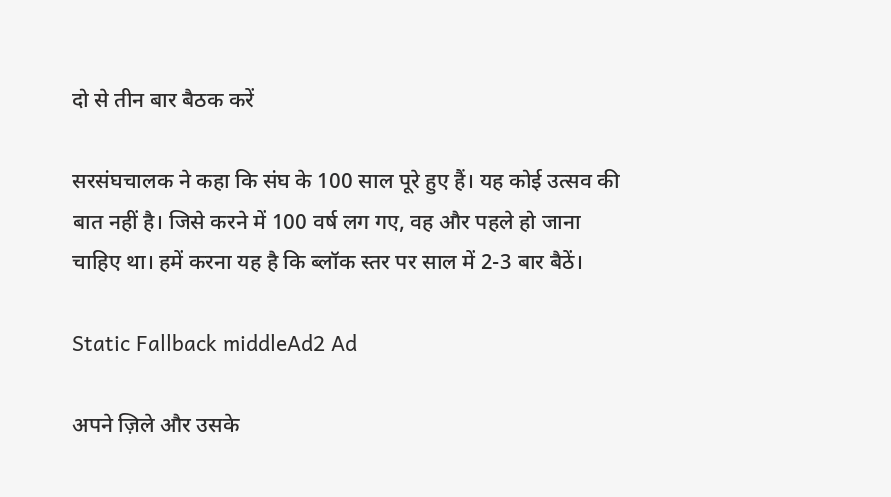दो से तीन बार बैठक करें

सरसंघचालक ने कहा कि संघ के 100 साल पूरे हुए हैं। यह कोई उत्सव की बात नहीं है। जिसे करने में 100 वर्ष लग गए, वह और पहले हो जाना चाहिए था। हमें करना यह है कि ब्लॉक स्तर पर साल में 2-3 बार बैठें।

Static Fallback middleAd2 Ad

अपने ज़िले और उसके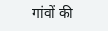गांवों की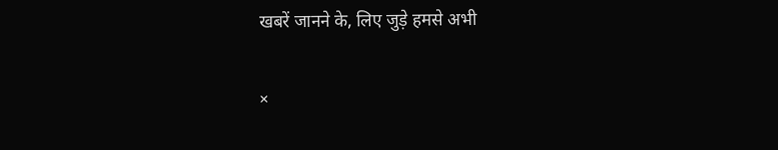खबरें जानने के, लिए जुड़े हमसे अभी

×